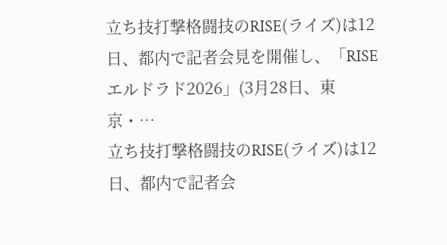立ち技打撃格闘技のRISE(ライズ)は12日、都内で記者会見を開催し、「RISEエルドラド2026」(3月28日、東京・…
立ち技打撃格闘技のRISE(ライズ)は12日、都内で記者会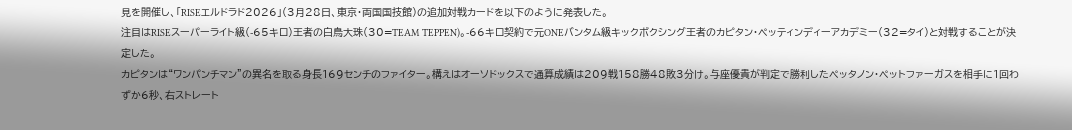見を開催し、「RISEエルドラド2026」(3月28日、東京・両国国技館)の追加対戦カードを以下のように発表した。
注目はRISEスーパーライト級(-65キロ)王者の白鳥大珠(30=TEAM TEPPEN)。-66キロ契約で元ONEバンタム級キックボクシング王者のカピタン・ペッティンディーアカデミー(32=タイ)と対戦することが決定した。
カピタンは“ワンパンチマン”の異名を取る身長169センチのファイター。構えはオーソドックスで通算成績は209戦158勝48敗3分け。与座優貴が判定で勝利したペッタノン・ペットファーガスを相手に1回わずか6秒、右ストレート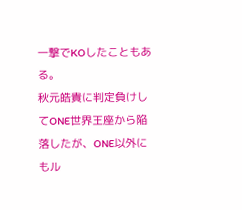一撃でKOしたこともある。
秋元皓貴に判定負けしてONE世界王座から陥落したが、ONE以外にもル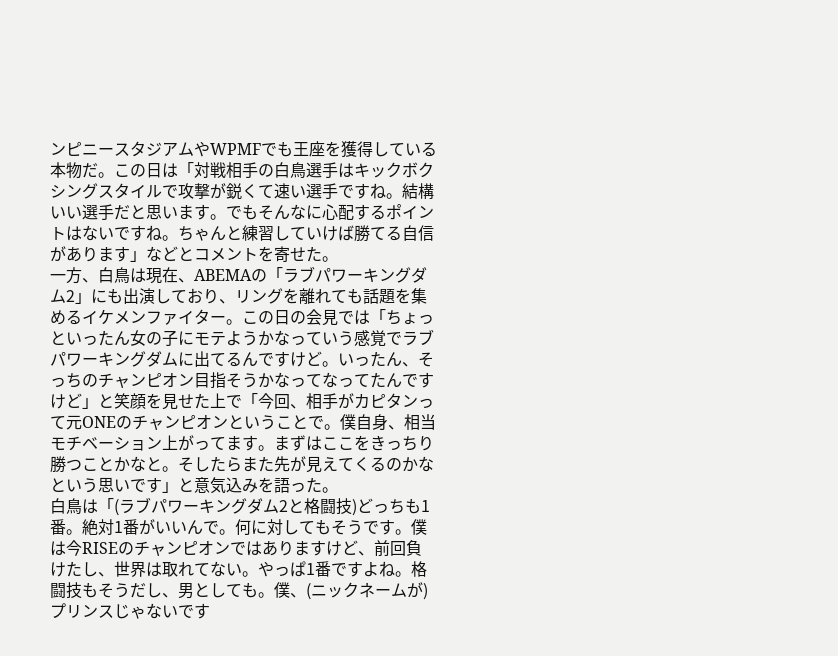ンピニースタジアムやWPMFでも王座を獲得している本物だ。この日は「対戦相手の白鳥選手はキックボクシングスタイルで攻撃が鋭くて速い選手ですね。結構いい選手だと思います。でもそんなに心配するポイントはないですね。ちゃんと練習していけば勝てる自信があります」などとコメントを寄せた。
一方、白鳥は現在、ABEMAの「ラブパワーキングダム2」にも出演しており、リングを離れても話題を集めるイケメンファイター。この日の会見では「ちょっといったん女の子にモテようかなっていう感覚でラブパワーキングダムに出てるんですけど。いったん、そっちのチャンピオン目指そうかなってなってたんですけど」と笑顔を見せた上で「今回、相手がカピタンって元ONEのチャンピオンということで。僕自身、相当モチベーション上がってます。まずはここをきっちり勝つことかなと。そしたらまた先が見えてくるのかなという思いです」と意気込みを語った。
白鳥は「(ラブパワーキングダム2と格闘技)どっちも1番。絶対1番がいいんで。何に対してもそうです。僕は今RISEのチャンピオンではありますけど、前回負けたし、世界は取れてない。やっぱ1番ですよね。格闘技もそうだし、男としても。僕、(ニックネームが)プリンスじゃないです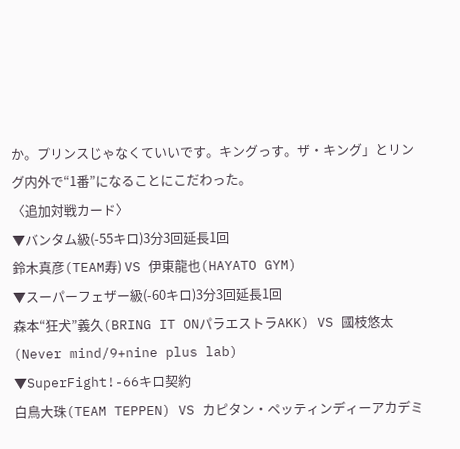か。プリンスじゃなくていいです。キングっす。ザ・キング」とリング内外で“1番”になることにこだわった。
〈追加対戦カード〉
▼バンタム級(-55キロ)3分3回延長1回
鈴木真彦(TEAM寿) VS 伊東龍也(HAYATO GYM)
▼スーパーフェザー級(-60キロ)3分3回延長1回
森本“狂犬”義久(BRING IT ONパラエストラAKK) VS 國枝悠太(Never mind/9+nine plus lab)
▼SuperFight!-66キロ契約
白鳥大珠(TEAM TEPPEN) VS カピタン・ペッティンディーアカデミ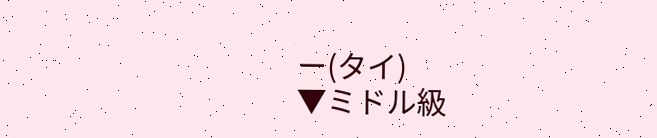ー(タイ)
▼ミドル級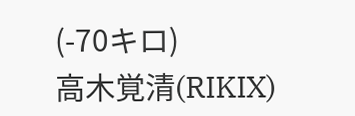(-70キロ)
高木覚清(RIKIX)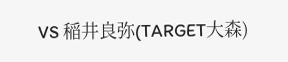VS 稲井良弥(TARGET大森)